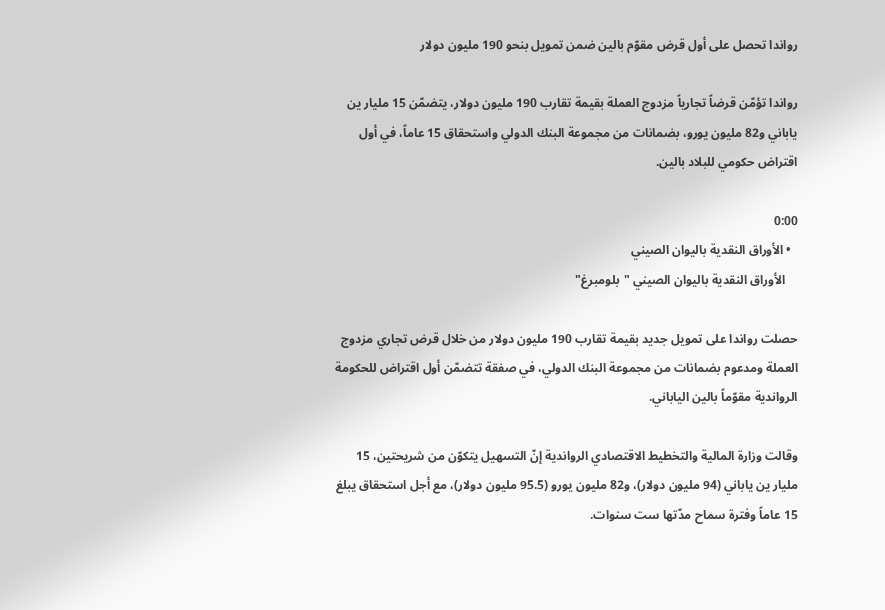رواندا تحصل على أول قرض مقوّم بالين ضمن تمويل بنحو 190 مليون دولار

رواندا تؤمّن قرضاً تجارياً مزدوج العملة بقيمة تقارب 190 مليون دولار، يتضمّن 15 مليار ين ياباني و82 مليون يورو، بضمانات من مجموعة البنك الدولي واستحقاق 15 عاماً، في أول اقتراض حكومي للبلاد بالين.

0:00
  • الأوراق النقدية باليوان الصيني
    الأوراق النقدية باليوان الصيني "بلومبرغ"

حصلت رواندا على تمويل جديد بقيمة تقارب 190 مليون دولار من خلال قرض تجاري مزدوج العملة ومدعوم بضمانات من مجموعة البنك الدولي، في صفقة تتضمّن أول اقتراض للحكومة الرواندية مقوّماً بالين الياباني.

وقالت وزارة المالية والتخطيط الاقتصادي الرواندية إنّ التسهيل يتكوّن من شريحتين، 15 مليار ين ياباني (94 مليون دولار)، و82 مليون يورو (95.5 مليون دولار)، مع أجل استحقاق يبلغ 15 عاماً وفترة سماح مدّتها ست سنوات.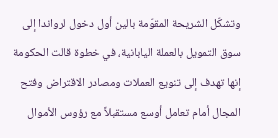وتشكّل الشريحة المقوّمة بالين أول دخول لرواندا إلى سوق التمويل بالعملة اليابانية، في خطوة قالت الحكومة إنها تهدف إلى تنويع العملات ومصادر الاقتراض وفتح المجال أمام تعامل أوسع مستقبلاً مع رؤوس الأموال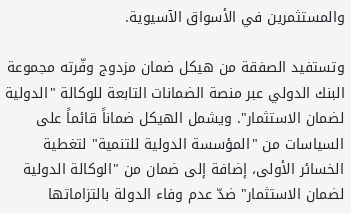والمستثمرين في الأسواق الآسيوية.

وتستفيد الصفقة من هيكل ضمان مزدوج وفّرته مجموعة البنك الدولي عبر منصة الضمانات التابعة للوكالة "الدولية لضمان الاستثمار". ويشمل الهيكل ضماناً قائماً على السياسات من "المؤسسة الدولية للتنمية" لتغطية الخسائر الأولى، إضافة إلى ضمان من "الوكالة الدولية لضمان الاستثمار" ضدّ عدم وفاء الدولة بالتزاماتها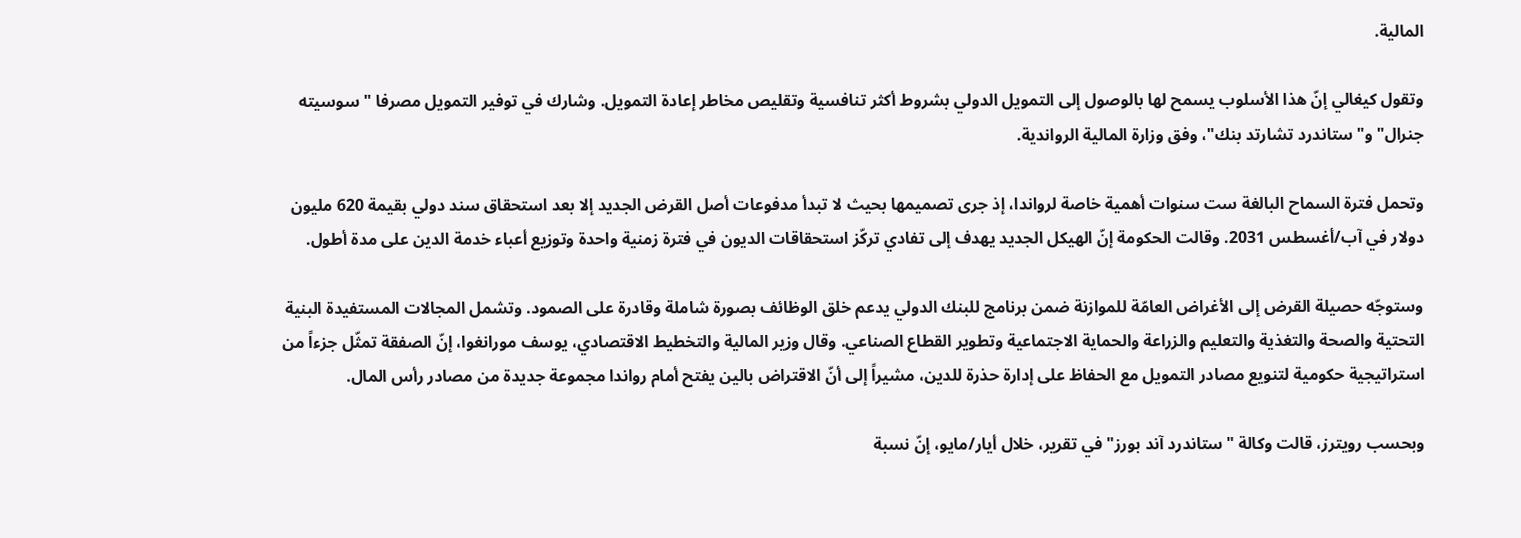المالية.

وتقول كيغالي إنّ هذا الأسلوب يسمح لها بالوصول إلى التمويل الدولي بشروط أكثر تنافسية وتقليص مخاطر إعادة التمويل. وشارك في توفير التمويل مصرفا "سوسيته جنرال" و"ستاندرد تشارتد بنك"، وفق وزارة المالية الرواندية.

وتحمل فترة السماح البالغة ست سنوات أهمية خاصة لرواندا، إذ جرى تصميمها بحيث لا تبدأ مدفوعات أصل القرض الجديد إلا بعد استحقاق سند دولي بقيمة 620 مليون دولار في آب/أغسطس 2031. وقالت الحكومة إنّ الهيكل الجديد يهدف إلى تفادي تركّز استحقاقات الديون في فترة زمنية واحدة وتوزيع أعباء خدمة الدين على مدة أطول.

وستوجّه حصيلة القرض إلى الأغراض العامّة للموازنة ضمن برنامج للبنك الدولي يدعم خلق الوظائف بصورة شاملة وقادرة على الصمود. وتشمل المجالات المستفيدة البنية التحتية والصحة والتغذية والتعليم والزراعة والحماية الاجتماعية وتطوير القطاع الصناعي. وقال وزير المالية والتخطيط الاقتصادي، يوسف مورانغوا، إنّ الصفقة تمثّل جزءاً من استراتيجية حكومية لتنويع مصادر التمويل مع الحفاظ على إدارة حذرة للدين، مشيراً إلى أنّ الاقتراض بالين يفتح أمام رواندا مجموعة جديدة من مصادر رأس المال.

وبحسب رويترز، قالت وكالة "ستاندرد آند بورز" في تقرير، خلال أيار/مايو، إنّ نسبة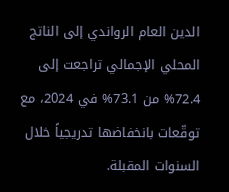الدين العام الرواندي إلى الناتج المحلي الإجمالي تراجعت إلى 72.4% من 73.1% في 2024، مع توقّعات بانخفاضها تدريجياً خلال السنوات المقبلة.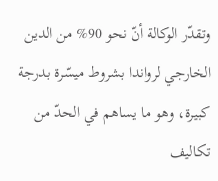وتقدّر الوكالة أنّ نحو 90% من الدين الخارجي لرواندا بشروط ميسّرة بدرجة كبيرة، وهو ما يساهم في الحدّ من تكاليف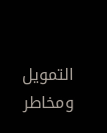التمويل ومخاطر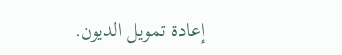إعادة تمويل الديون.